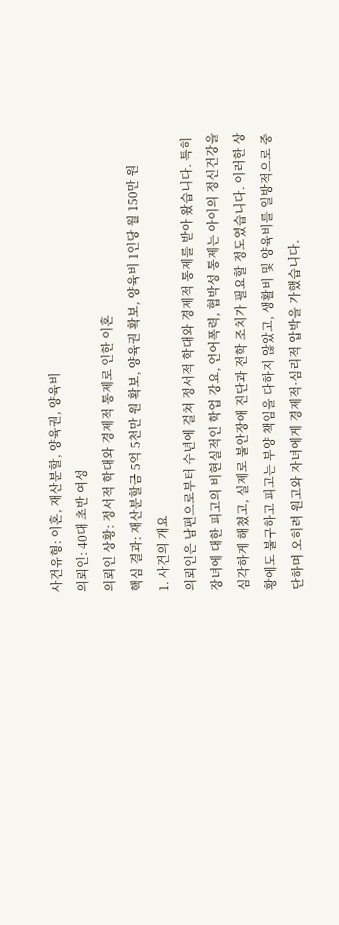사건유형: 이혼, 재산분할, 양육권, 양육비
의뢰인: 40대 초반 여성
의뢰인 상황: 정서적 학대와 경제적 통제로 인한 이혼
핵심 결과: 재산분할금 5억 5천만 원 확보, 양육권 확보, 양육비 1인당 월 150만 원
1. 사건의 개요
의뢰인은 남편으로부터 수년에 걸쳐 정서적 학대와 경제적 통제를 받아 왔습니다. 특히 장녀에 대한 피고의 비현실적인 학업 강요, 언어폭력, 협박성 통제는 아이의 정신건강을 심각하게 해쳤고, 실제로 불안장애 진단과 전학 조치가 필요할 정도였습니다. 이러한 상황에도 불구하고 피고는 부양 책임을 다하지 않았고, 생활비 및 양육비를 일방적으로 중단하며 오히려 원고와 자녀에게 경제적·심리적 압박을 가했습니다.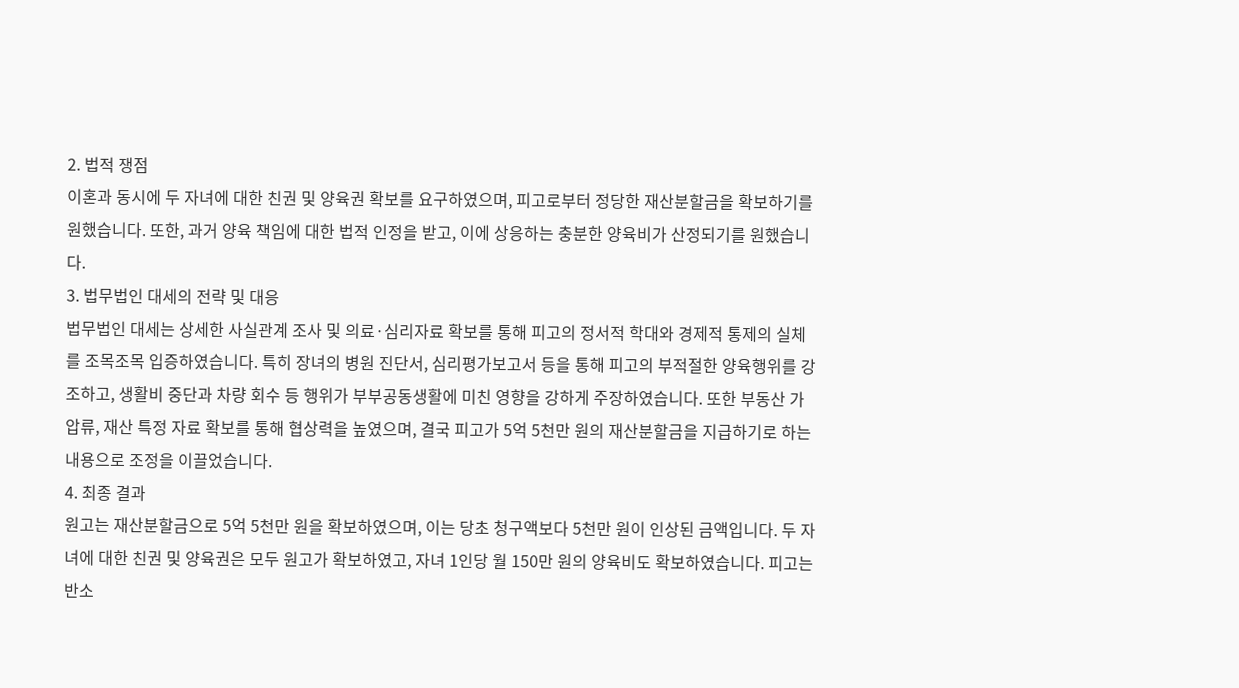2. 법적 쟁점
이혼과 동시에 두 자녀에 대한 친권 및 양육권 확보를 요구하였으며, 피고로부터 정당한 재산분할금을 확보하기를 원했습니다. 또한, 과거 양육 책임에 대한 법적 인정을 받고, 이에 상응하는 충분한 양육비가 산정되기를 원했습니다.
3. 법무법인 대세의 전략 및 대응
법무법인 대세는 상세한 사실관계 조사 및 의료·심리자료 확보를 통해 피고의 정서적 학대와 경제적 통제의 실체를 조목조목 입증하였습니다. 특히 장녀의 병원 진단서, 심리평가보고서 등을 통해 피고의 부적절한 양육행위를 강조하고, 생활비 중단과 차량 회수 등 행위가 부부공동생활에 미친 영향을 강하게 주장하였습니다. 또한 부동산 가압류, 재산 특정 자료 확보를 통해 협상력을 높였으며, 결국 피고가 5억 5천만 원의 재산분할금을 지급하기로 하는 내용으로 조정을 이끌었습니다.
4. 최종 결과
원고는 재산분할금으로 5억 5천만 원을 확보하였으며, 이는 당초 청구액보다 5천만 원이 인상된 금액입니다. 두 자녀에 대한 친권 및 양육권은 모두 원고가 확보하였고, 자녀 1인당 월 150만 원의 양육비도 확보하였습니다. 피고는 반소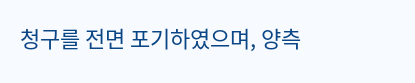청구를 전면 포기하였으며, 양측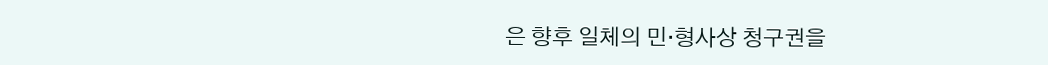은 향후 일체의 민·형사상 청구권을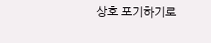상호 포기하기로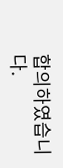합의하였습니다.